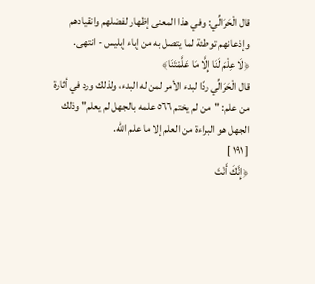قال الْحَرَالِّي: وفي هذا المعنى إظهار لفضلهم وانقيادهم وإذعانهم توطئة لما يتصل به من إباء إبليس - انتهى.
﴿لَا عِلْمَ لَنَا إِلَّا مَا عَلَّمْتَنَا﴾
قال الْحَرَالِّي ردًا لبدء الأمر لمن له البدء، ولذلك ورد في أثارة من علم: "من لم يختم ٥٦٦ علمه بالجهل لم يعلم" وذلك الجهل هو البراءة من العلم إلا ما علم الله.
[ ١٩١ ]
﴿إِنَّكَ أَنْتَ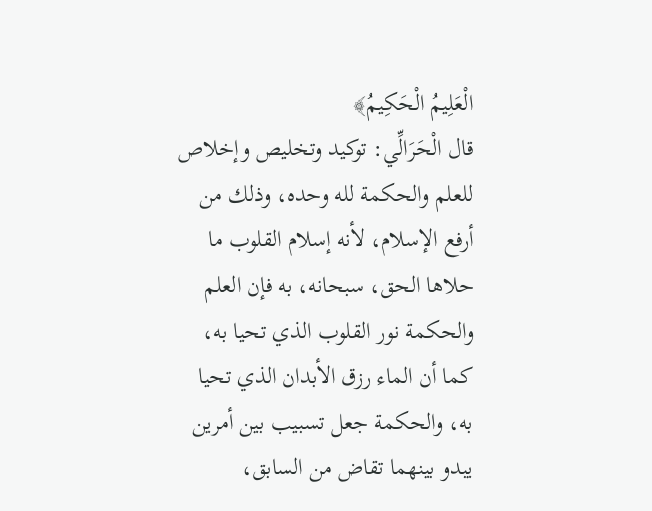الْعَلِيمُ الْحَكِيمُ﴾
قال الْحَرَالِّي: توكيد وتخليص وإخلاص للعلم والحكمة لله وحده، وذلك من أرفع الإسلام، لأنه إسلام القلوب ما حلاها الحق، سبحانه، به فإن العلم والحكمة نور القلوب الذي تحيا به، كما أن الماء رزق الأبدان الذي تحيا به، والحكمة جعل تسبيب بين أمرين يبدو بينهما تقاض من السابق،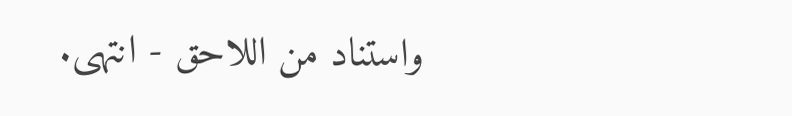واستناد من اللاحق - انتهى.